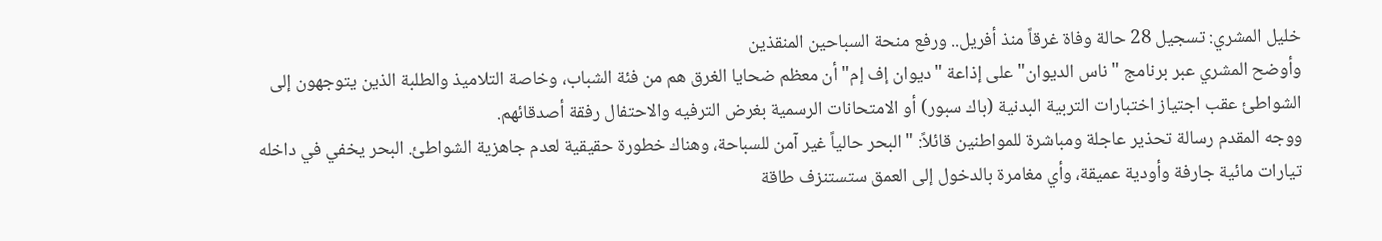خليل المشري: تسجيل 28 حالة وفاة غرقاً منذ أفريل.. ورفع منحة السباحين المنقذين
وأوضح المشري عبر برنامج "ناس الديوان" على إذاعة "ديوان إف إم" أن معظم ضحايا الغرق هم من فئة الشباب، وخاصة التلاميذ والطلبة الذين يتوجهون إلى الشواطئ عقب اجتياز اختبارات التربية البدنية (باك سبور) أو الامتحانات الرسمية بغرض الترفيه والاحتفال رفقة أصدقائهم.
ووجه المقدم رسالة تحذير عاجلة ومباشرة للمواطنين قائلاً: "البحر حالياً غير آمن للسباحة، وهناك خطورة حقيقية لعدم جاهزية الشواطئ. البحر يخفي في داخله تيارات مائية جارفة وأودية عميقة، وأي مغامرة بالدخول إلى العمق ستستنزف طاقة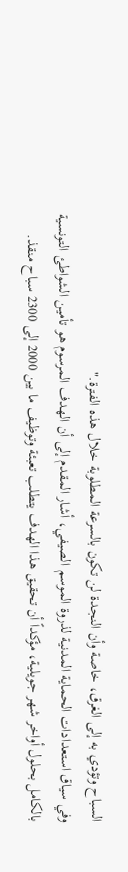السباح وتؤدي به إلى الغرق، خاصة وأن النجدة لن تكون بالسرعة المطلوبة خلال هذه الفترة."
وفي سياق استعدادات الحماية المدنية لذروة الموسم الصيفي، أشار المقدم إلى أن الهدف المرسوم هو تأمين الشواطئ التونسية بالكامل بحلول أواخر شهر جويلية، مؤكداً أن تحقيق هذا الهدف يتطلب تعبئة وتوظيف ما بين 2000 إلى 2300 سباح منقذ.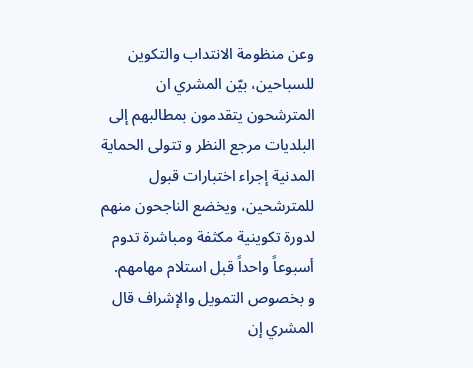وعن منظومة الانتداب والتكوين للسباحين، بيّن المشري ان المترشحون يتقدمون بمطالبهم إلى البلديات مرجع النظر و تتولى الحماية المدنية إجراء اختبارات قبول للمترشحين، ويخضع الناجحون منهم لدورة تكوينية مكثفة ومباشرة تدوم أسبوعاً واحداً قبل استلام مهامهم.
و بخصوص التمويل والإشراف قال المشري إن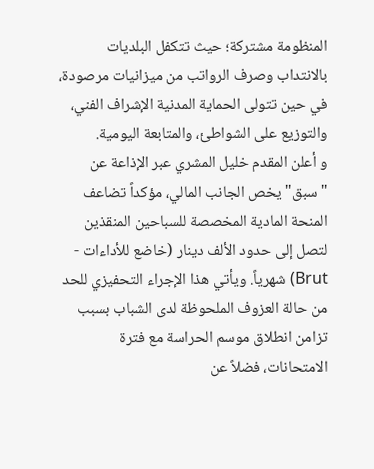المنظومة مشتركة؛ حيث تتكفل البلديات بالانتداب وصرف الرواتب من ميزانيات مرصودة، في حين تتولى الحماية المدنية الإشراف الفني، والتوزيع على الشواطئ، والمتابعة اليومية.
و أعلن المقدم خليل المشري عبر الإذاعة عن "سبق" يخص الجانب المالي، مؤكداً تضاعف المنحة المادية المخصصة للسباحين المنقذين لتصل إلى حدود الألف دينار (خاضع للأداءات - Brut) شهرياً. ويأتي هذا الإجراء التحفيزي للحد من حالة العزوف الملحوظة لدى الشباب بسبب تزامن انطلاق موسم الحراسة مع فترة الامتحانات، فضلاً عن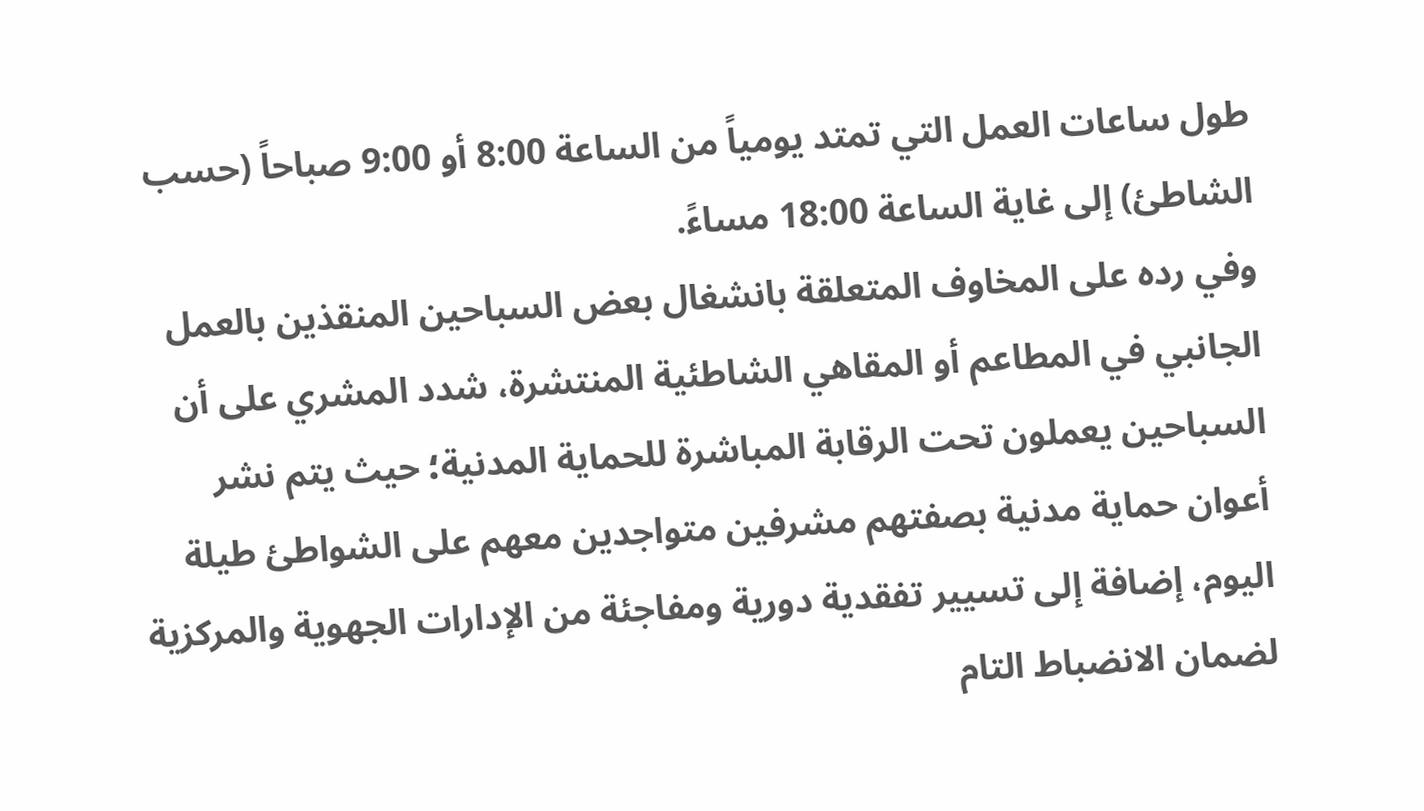طول ساعات العمل التي تمتد يومياً من الساعة 8:00 أو 9:00 صباحاً (حسب الشاطئ) إلى غاية الساعة 18:00 مساءً.
وفي رده على المخاوف المتعلقة بانشغال بعض السباحين المنقذين بالعمل الجانبي في المطاعم أو المقاهي الشاطئية المنتشرة، شدد المشري على أن السباحين يعملون تحت الرقابة المباشرة للحماية المدنية؛ حيث يتم نشر أعوان حماية مدنية بصفتهم مشرفين متواجدين معهم على الشواطئ طيلة اليوم، إضافة إلى تسيير تفقدية دورية ومفاجئة من الإدارات الجهوية والمركزية لضمان الانضباط التام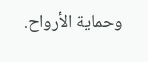وحماية الأرواح.